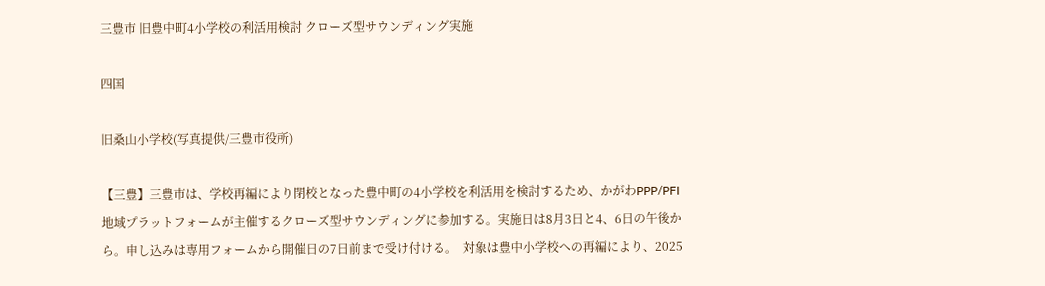三豊市 旧豊中町4小学校の利活用検討 クローズ型サウンディング実施

四国

旧桑山小学校(写真提供/三豊市役所)

【三豊】三豊市は、学校再編により閉校となった豊中町の4小学校を利活用を検討するため、かがわPPP/PFI地域プラットフォームが主催するクローズ型サウンディングに参加する。実施日は8月3日と4、6日の午後から。申し込みは専用フォームから開催日の7日前まで受け付ける。  対象は豊中小学校への再編により、2025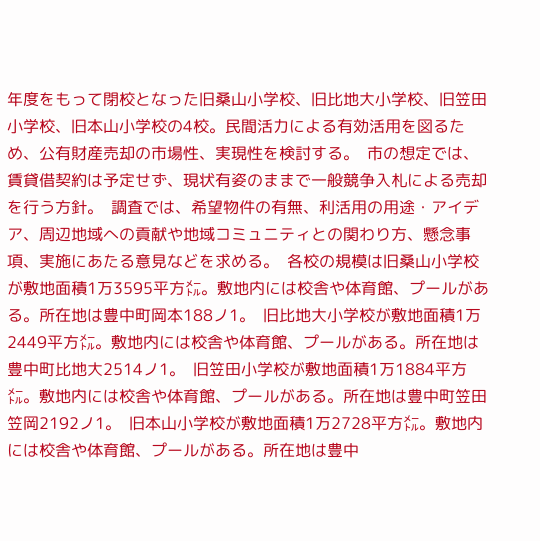年度をもって閉校となった旧桑山小学校、旧比地大小学校、旧笠田小学校、旧本山小学校の4校。民間活力による有効活用を図るため、公有財産売却の市場性、実現性を検討する。  市の想定では、賃貸借契約は予定せず、現状有姿のままで一般競争入札による売却を行う方針。  調査では、希望物件の有無、利活用の用途・アイデア、周辺地域への貢献や地域コミュニティとの関わり方、懸念事項、実施にあたる意見などを求める。  各校の規模は旧桑山小学校が敷地面積1万3595平方㍍。敷地内には校舎や体育館、プールがある。所在地は豊中町岡本188ノ1。  旧比地大小学校が敷地面積1万2449平方㍍。敷地内には校舎や体育館、プールがある。所在地は豊中町比地大2514ノ1。  旧笠田小学校が敷地面積1万1884平方㍍。敷地内には校舎や体育館、プールがある。所在地は豊中町笠田笠岡2192ノ1。  旧本山小学校が敷地面積1万2728平方㍍。敷地内には校舎や体育館、プールがある。所在地は豊中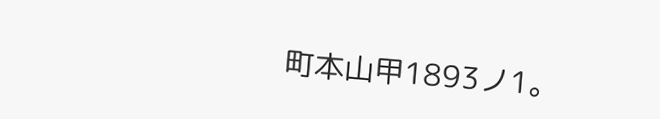町本山甲1893ノ1。